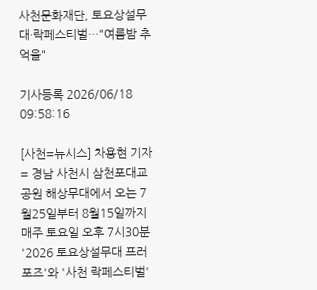사천문화재단, 토요상설무대·락페스티벌…"여름밤 추억을"

기사등록 2026/06/18 09:58:16

[사천=뉴시스] 차용현 기자 = 경남 사천시 삼천포대교공원 해상무대에서 오는 7월25일부터 8월15일까지 매주 토요일 오후 7시30분 '2026 토요상설무대 프러포즈'와 '사천 락페스티벌'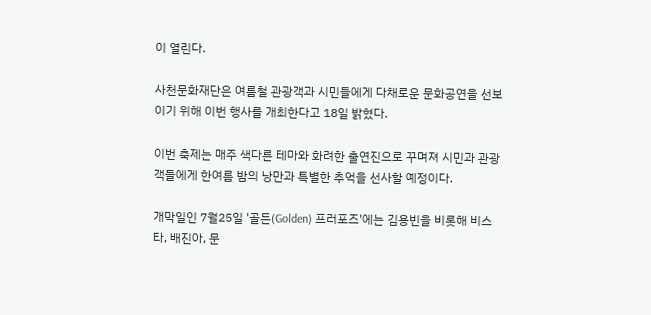이 열린다.

사천문화재단은 여름철 관광객과 시민들에게 다채로운 문화공연을 선보이기 위해 이번 행사를 개최한다고 18일 밝혔다.

이번 축제는 매주 색다른 테마와 화려한 출연진으로 꾸며져 시민과 관광객들에게 한여름 밤의 낭만과 특별한 추억을 선사할 예정이다.

개막일인 7월25일 '골든(Golden) 프러포즈'에는 김용빈을 비롯해 비스타, 배진아, 문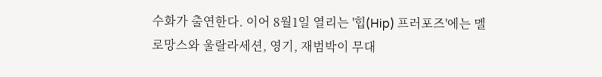수화가 출연한다. 이어 8월1일 열리는 '힙(Hip) 프러포즈'에는 멜로망스와 울랄라세션, 영기, 재범박이 무대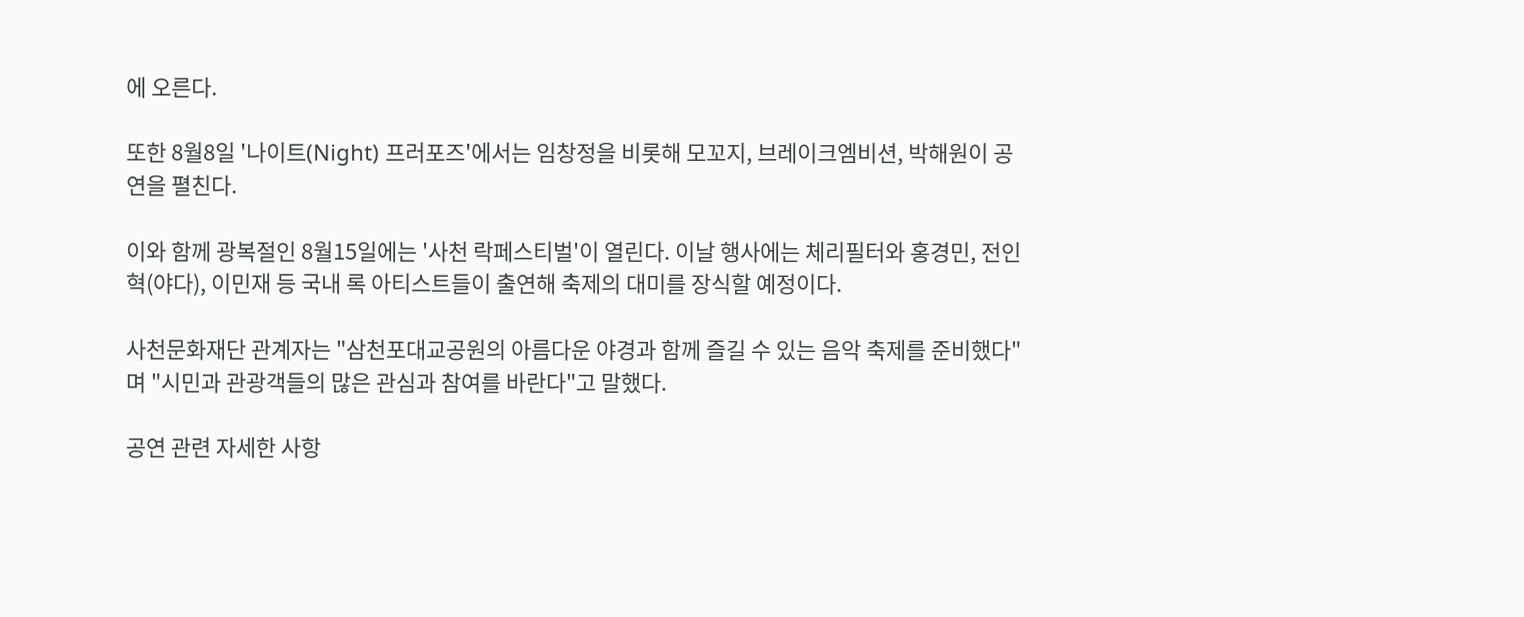에 오른다.

또한 8월8일 '나이트(Night) 프러포즈'에서는 임창정을 비롯해 모꼬지, 브레이크엠비션, 박해원이 공연을 펼친다.

이와 함께 광복절인 8월15일에는 '사천 락페스티벌'이 열린다. 이날 행사에는 체리필터와 홍경민, 전인혁(야다), 이민재 등 국내 록 아티스트들이 출연해 축제의 대미를 장식할 예정이다.

사천문화재단 관계자는 "삼천포대교공원의 아름다운 야경과 함께 즐길 수 있는 음악 축제를 준비했다"며 "시민과 관광객들의 많은 관심과 참여를 바란다"고 말했다.

공연 관련 자세한 사항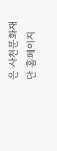은 사천문화재단 홈페이지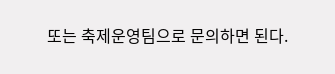또는 축제운영팀으로 문의하면 된다.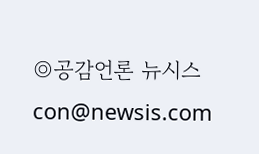◎공감언론 뉴시스 con@newsis.com